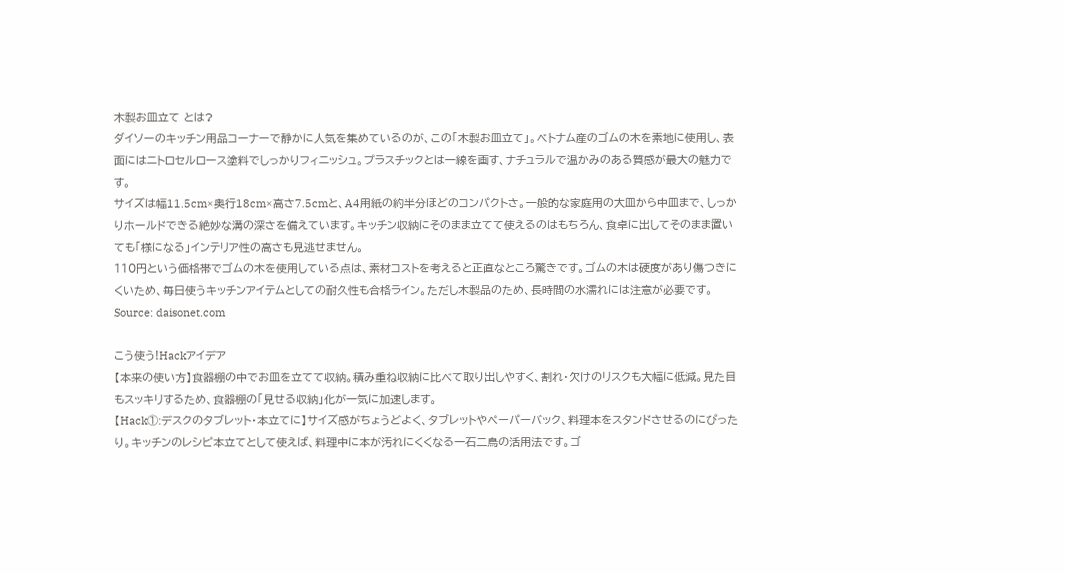木製お皿立て とは?
ダイソーのキッチン用品コーナーで静かに人気を集めているのが、この「木製お皿立て」。ベトナム産のゴムの木を素地に使用し、表面にはニトロセルロース塗料でしっかりフィニッシュ。プラスチックとは一線を画す、ナチュラルで温かみのある質感が最大の魅力です。
サイズは幅11.5cm×奥行18cm×高さ7.5cmと、A4用紙の約半分ほどのコンパクトさ。一般的な家庭用の大皿から中皿まで、しっかりホールドできる絶妙な溝の深さを備えています。キッチン収納にそのまま立てて使えるのはもちろん、食卓に出してそのまま置いても「様になる」インテリア性の高さも見逃せません。
110円という価格帯でゴムの木を使用している点は、素材コストを考えると正直なところ驚きです。ゴムの木は硬度があり傷つきにくいため、毎日使うキッチンアイテムとしての耐久性も合格ライン。ただし木製品のため、長時間の水濡れには注意が必要です。
Source: daisonet.com

こう使う!Hackアイデア
【本来の使い方】食器棚の中でお皿を立てて収納。積み重ね収納に比べて取り出しやすく、割れ・欠けのリスクも大幅に低減。見た目もスッキリするため、食器棚の「見せる収納」化が一気に加速します。
【Hack①:デスクのタブレット・本立てに】サイズ感がちょうどよく、タブレットやペーパーバック、料理本をスタンドさせるのにぴったり。キッチンのレシピ本立てとして使えば、料理中に本が汚れにくくなる一石二鳥の活用法です。ゴ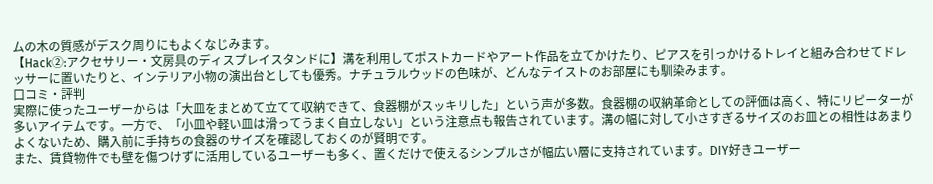ムの木の質感がデスク周りにもよくなじみます。
【Hack②:アクセサリー・文房具のディスプレイスタンドに】溝を利用してポストカードやアート作品を立てかけたり、ピアスを引っかけるトレイと組み合わせてドレッサーに置いたりと、インテリア小物の演出台としても優秀。ナチュラルウッドの色味が、どんなテイストのお部屋にも馴染みます。
口コミ・評判
実際に使ったユーザーからは「大皿をまとめて立てて収納できて、食器棚がスッキリした」という声が多数。食器棚の収納革命としての評価は高く、特にリピーターが多いアイテムです。一方で、「小皿や軽い皿は滑ってうまく自立しない」という注意点も報告されています。溝の幅に対して小さすぎるサイズのお皿との相性はあまりよくないため、購入前に手持ちの食器のサイズを確認しておくのが賢明です。
また、賃貸物件でも壁を傷つけずに活用しているユーザーも多く、置くだけで使えるシンプルさが幅広い層に支持されています。DIY好きユーザー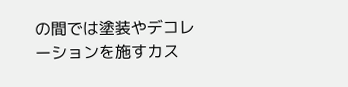の間では塗装やデコレーションを施すカス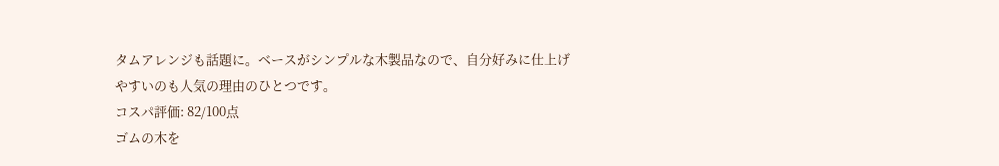タムアレンジも話題に。ベースがシンプルな木製品なので、自分好みに仕上げやすいのも人気の理由のひとつです。
コスパ評価: 82/100点
ゴムの木を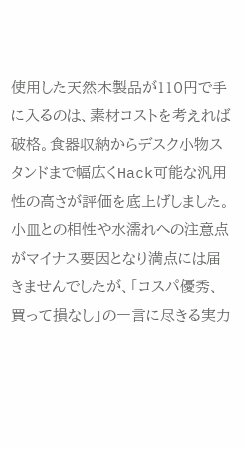使用した天然木製品が110円で手に入るのは、素材コストを考えれば破格。食器収納からデスク小物スタンドまで幅広くHack可能な汎用性の高さが評価を底上げしました。小皿との相性や水濡れへの注意点がマイナス要因となり満点には届きませんでしたが、「コスパ優秀、買って損なし」の一言に尽きる実力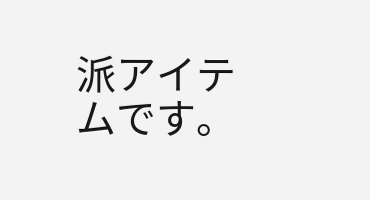派アイテムです。